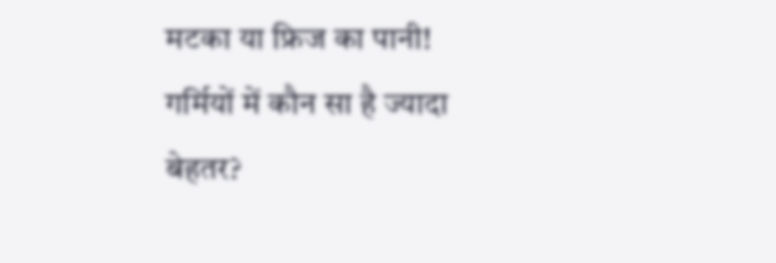मटका या फ्रिज का पानी! गर्मियों में कौन सा है ज्यादा बेहतर?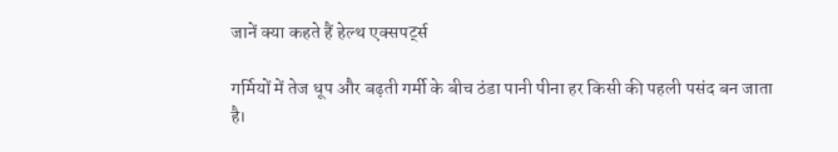जानें क्या कहते हैं हेल्थ एक्सपर्ट्स

गर्मियों में तेज धूप और बढ़ती गर्मी के बीच ठंडा पानी पीना हर किसी की पहली पसंद बन जाता है।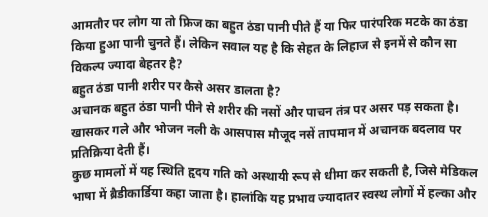आमतौर पर लोग या तो फ्रिज का बहुत ठंडा पानी पीते हैं या फिर पारंपरिक मटके का ठंडा किया हुआ पानी चुनते हैं। लेकिन सवाल यह है कि सेहत के लिहाज से इनमें से कौन सा विकल्प ज्यादा बेहतर है?
बहुत ठंडा पानी शरीर पर कैसे असर डालता है?
अचानक बहुत ठंडा पानी पीने से शरीर की नसों और पाचन तंत्र पर असर पड़ सकता है। खासकर गले और भोजन नली के आसपास मौजूद नसें तापमान में अचानक बदलाव पर प्रतिक्रिया देती हैं।
कुछ मामलों में यह स्थिति हृदय गति को अस्थायी रूप से धीमा कर सकती है, जिसे मेडिकल भाषा में ब्रैडीकार्डिया कहा जाता है। हालांकि यह प्रभाव ज्यादातर स्वस्थ लोगों में हल्का और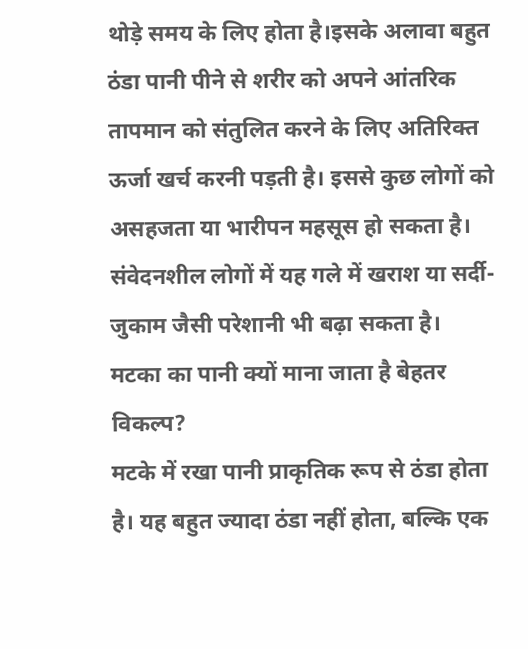थोड़े समय के लिए होता है।इसके अलावा बहुत ठंडा पानी पीने से शरीर को अपने आंतरिक तापमान को संतुलित करने के लिए अतिरिक्त ऊर्जा खर्च करनी पड़ती है। इससे कुछ लोगों को असहजता या भारीपन महसूस हो सकता है। संवेदनशील लोगों में यह गले में खराश या सर्दी-जुकाम जैसी परेशानी भी बढ़ा सकता है।
मटका का पानी क्यों माना जाता है बेहतर विकल्प?
मटके में रखा पानी प्राकृतिक रूप से ठंडा होता है। यह बहुत ज्यादा ठंडा नहीं होता, बल्कि एक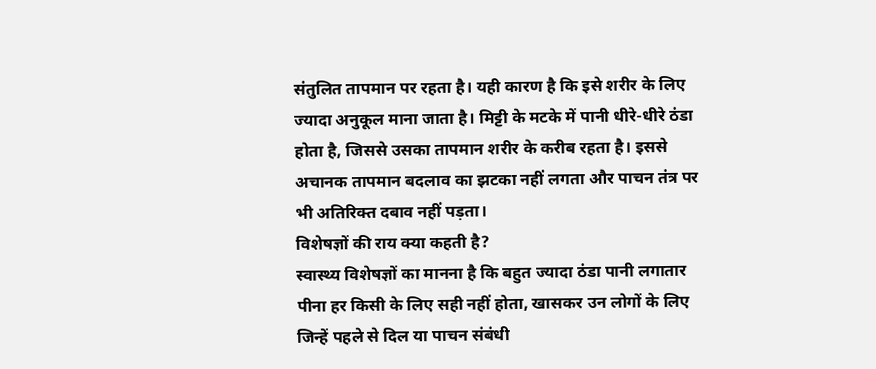संतुलित तापमान पर रहता है। यही कारण है कि इसे शरीर के लिए ज्यादा अनुकूल माना जाता है। मिट्टी के मटके में पानी धीरे-धीरे ठंडा होता है, जिससे उसका तापमान शरीर के करीब रहता है। इससे अचानक तापमान बदलाव का झटका नहीं लगता और पाचन तंत्र पर भी अतिरिक्त दबाव नहीं पड़ता।
विशेषज्ञों की राय क्या कहती है?
स्वास्थ्य विशेषज्ञों का मानना है कि बहुत ज्यादा ठंडा पानी लगातार पीना हर किसी के लिए सही नहीं होता, खासकर उन लोगों के लिए जिन्हें पहले से दिल या पाचन संबंधी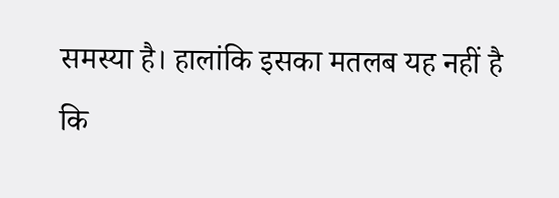समस्या है। हालांकि इसका मतलब यह नहीं है कि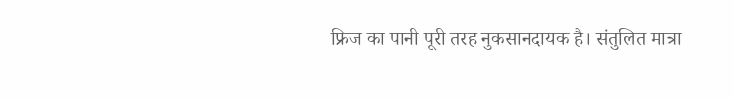फ्रिज का पानी पूरी तरह नुकसानदायक है। संतुलित मात्रा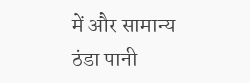में और सामान्य ठंडा पानी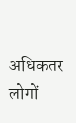अधिकतर लोगों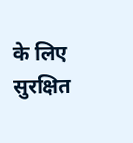के लिए सुरक्षित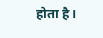होता है।